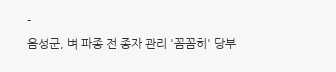-
음성군, 벼 파종 전 종자 관리 '꼼꼼히' 당부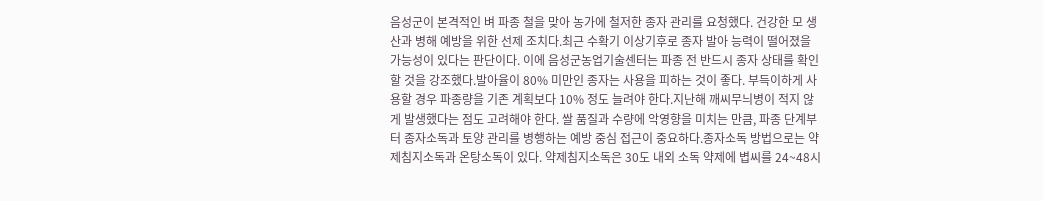음성군이 본격적인 벼 파종 철을 맞아 농가에 철저한 종자 관리를 요청했다. 건강한 모 생산과 병해 예방을 위한 선제 조치다.최근 수확기 이상기후로 종자 발아 능력이 떨어졌을 가능성이 있다는 판단이다. 이에 음성군농업기술센터는 파종 전 반드시 종자 상태를 확인할 것을 강조했다.발아율이 80% 미만인 종자는 사용을 피하는 것이 좋다. 부득이하게 사용할 경우 파종량을 기존 계획보다 10% 정도 늘려야 한다.지난해 깨씨무늬병이 적지 않게 발생했다는 점도 고려해야 한다. 쌀 품질과 수량에 악영향을 미치는 만큼, 파종 단계부터 종자소독과 토양 관리를 병행하는 예방 중심 접근이 중요하다.종자소독 방법으로는 약제침지소독과 온탕소독이 있다. 약제침지소독은 30도 내외 소독 약제에 볍씨를 24~48시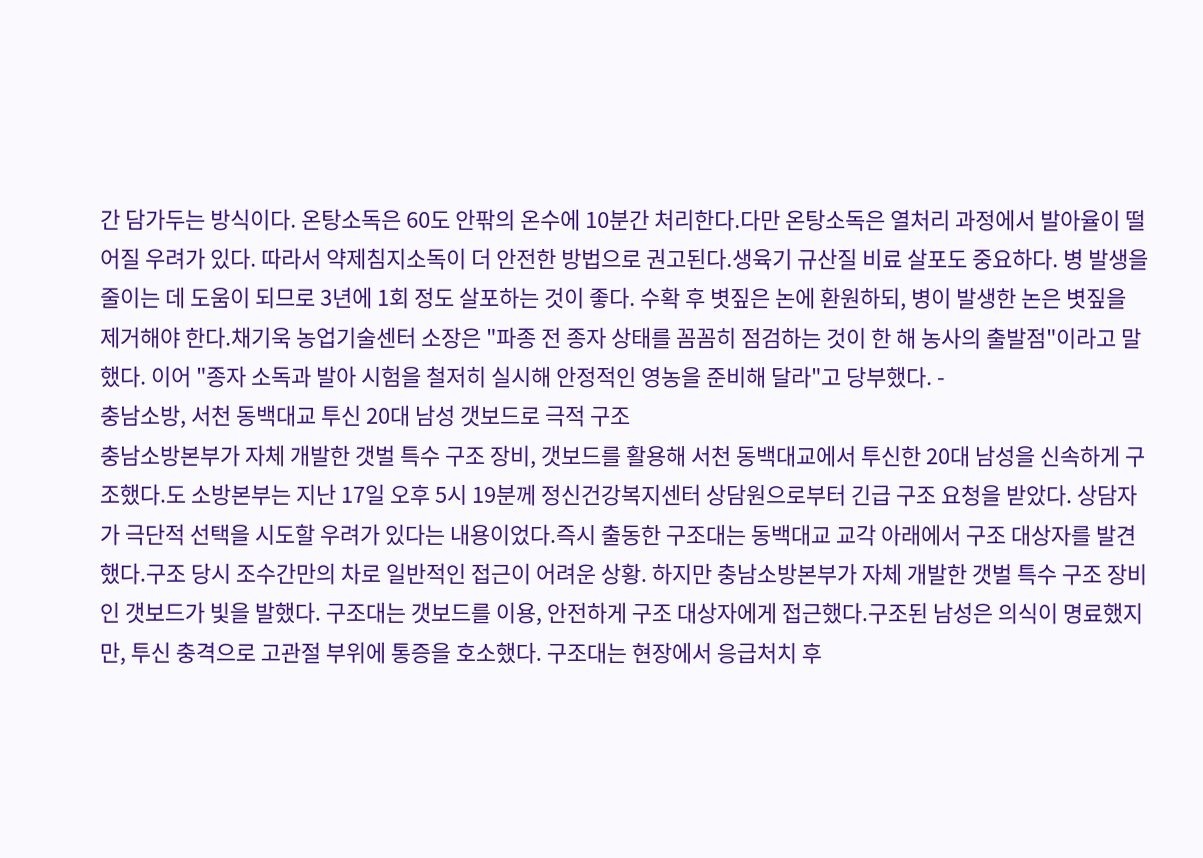간 담가두는 방식이다. 온탕소독은 60도 안팎의 온수에 10분간 처리한다.다만 온탕소독은 열처리 과정에서 발아율이 떨어질 우려가 있다. 따라서 약제침지소독이 더 안전한 방법으로 권고된다.생육기 규산질 비료 살포도 중요하다. 병 발생을 줄이는 데 도움이 되므로 3년에 1회 정도 살포하는 것이 좋다. 수확 후 볏짚은 논에 환원하되, 병이 발생한 논은 볏짚을 제거해야 한다.채기욱 농업기술센터 소장은 "파종 전 종자 상태를 꼼꼼히 점검하는 것이 한 해 농사의 출발점"이라고 말했다. 이어 "종자 소독과 발아 시험을 철저히 실시해 안정적인 영농을 준비해 달라"고 당부했다. -
충남소방, 서천 동백대교 투신 20대 남성 갯보드로 극적 구조
충남소방본부가 자체 개발한 갯벌 특수 구조 장비, 갯보드를 활용해 서천 동백대교에서 투신한 20대 남성을 신속하게 구조했다.도 소방본부는 지난 17일 오후 5시 19분께 정신건강복지센터 상담원으로부터 긴급 구조 요청을 받았다. 상담자가 극단적 선택을 시도할 우려가 있다는 내용이었다.즉시 출동한 구조대는 동백대교 교각 아래에서 구조 대상자를 발견했다.구조 당시 조수간만의 차로 일반적인 접근이 어려운 상황. 하지만 충남소방본부가 자체 개발한 갯벌 특수 구조 장비인 갯보드가 빛을 발했다. 구조대는 갯보드를 이용, 안전하게 구조 대상자에게 접근했다.구조된 남성은 의식이 명료했지만, 투신 충격으로 고관절 부위에 통증을 호소했다. 구조대는 현장에서 응급처치 후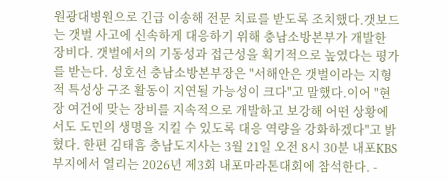원광대병원으로 긴급 이송해 전문 치료를 받도록 조치했다.갯보드는 갯벌 사고에 신속하게 대응하기 위해 충남소방본부가 개발한 장비다. 갯벌에서의 기동성과 접근성을 획기적으로 높였다는 평가를 받는다. 성호선 충남소방본부장은 "서해안은 갯벌이라는 지형적 특성상 구조 활동이 지연될 가능성이 크다"고 말했다.이어 "현장 여건에 맞는 장비를 지속적으로 개발하고 보강해 어떤 상황에서도 도민의 생명을 지킬 수 있도록 대응 역량을 강화하겠다"고 밝혔다. 한편 김태흠 충남도지사는 3월 21일 오전 8시 30분 내포KBS부지에서 열리는 2026년 제3회 내포마라톤대회에 참석한다. -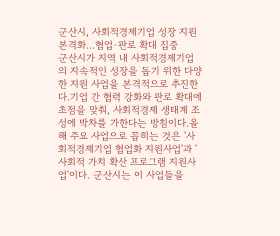군산시, 사회적경제기업 성장 지원 본격화…협업·판로 확대 집중
군산시가 지역 내 사회적경제기업의 지속적인 성장을 돕기 위한 다양한 지원 사업을 본격적으로 추진한다.기업 간 협력 강화와 판로 확대에 초점을 맞춰, 사회적경제 생태계 조성에 박차를 가한다는 방침이다.올해 주요 사업으로 꼽히는 것은 '사회적경제기업 협업화 지원사업'과 '사회적 가치 확산 프로그램 지원사업'이다. 군산시는 이 사업들을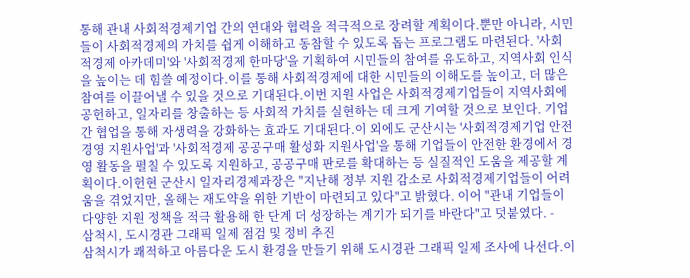통해 관내 사회적경제기업 간의 연대와 협력을 적극적으로 장려할 계획이다.뿐만 아니라, 시민들이 사회적경제의 가치를 쉽게 이해하고 동참할 수 있도록 돕는 프로그램도 마련된다. '사회적경제 아카데미'와 '사회적경제 한마당'을 기획하여 시민들의 참여를 유도하고, 지역사회 인식을 높이는 데 힘쓸 예정이다.이를 통해 사회적경제에 대한 시민들의 이해도를 높이고, 더 많은 참여를 이끌어낼 수 있을 것으로 기대된다.이번 지원 사업은 사회적경제기업들이 지역사회에 공헌하고, 일자리를 창출하는 등 사회적 가치를 실현하는 데 크게 기여할 것으로 보인다. 기업 간 협업을 통해 자생력을 강화하는 효과도 기대된다.이 외에도 군산시는 '사회적경제기업 안전 경영 지원사업'과 '사회적경제 공공구매 활성화 지원사업'을 통해 기업들이 안전한 환경에서 경영 활동을 펼칠 수 있도록 지원하고, 공공구매 판로를 확대하는 등 실질적인 도움을 제공할 계획이다.이헌현 군산시 일자리경제과장은 "지난해 정부 지원 감소로 사회적경제기업들이 어려움을 겪었지만, 올해는 재도약을 위한 기반이 마련되고 있다"고 밝혔다. 이어 "관내 기업들이 다양한 지원 정책을 적극 활용해 한 단계 더 성장하는 계기가 되기를 바란다"고 덧붙였다. -
삼척시, 도시경관 그래픽 일제 점검 및 정비 추진
삼척시가 쾌적하고 아름다운 도시 환경을 만들기 위해 도시경관 그래픽 일제 조사에 나선다.이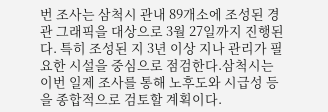번 조사는 삼척시 관내 89개소에 조성된 경관 그래픽을 대상으로 3월 27일까지 진행된다. 특히 조성된 지 3년 이상 지나 관리가 필요한 시설을 중심으로 점검한다.삼척시는 이번 일제 조사를 통해 노후도와 시급성 등을 종합적으로 검토할 계획이다.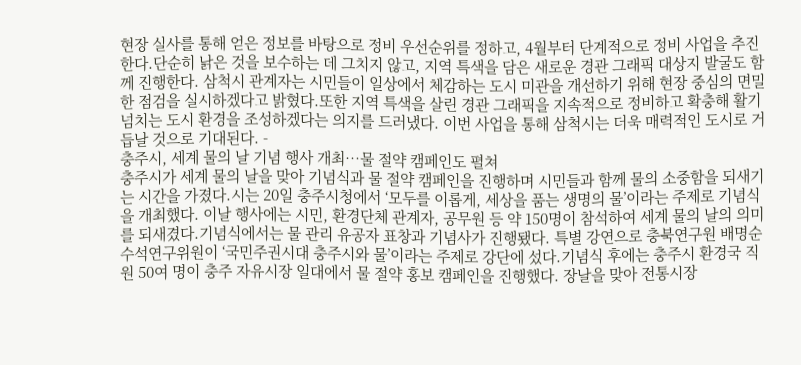현장 실사를 통해 얻은 정보를 바탕으로 정비 우선순위를 정하고, 4월부터 단계적으로 정비 사업을 추진한다.단순히 낡은 것을 보수하는 데 그치지 않고, 지역 특색을 담은 새로운 경관 그래픽 대상지 발굴도 함께 진행한다. 삼척시 관계자는 시민들이 일상에서 체감하는 도시 미관을 개선하기 위해 현장 중심의 면밀한 점검을 실시하겠다고 밝혔다.또한 지역 특색을 살린 경관 그래픽을 지속적으로 정비하고 확충해 활기 넘치는 도시 환경을 조성하겠다는 의지를 드러냈다. 이번 사업을 통해 삼척시는 더욱 매력적인 도시로 거듭날 것으로 기대된다. -
충주시, 세계 물의 날 기념 행사 개최…물 절약 캠페인도 펼쳐
충주시가 세계 물의 날을 맞아 기념식과 물 절약 캠페인을 진행하며 시민들과 함께 물의 소중함을 되새기는 시간을 가졌다.시는 20일 충주시청에서 ‘모두를 이롭게, 세상을 품는 생명의 물’이라는 주제로 기념식을 개최했다. 이날 행사에는 시민, 환경단체 관계자, 공무원 등 약 150명이 참석하여 세계 물의 날의 의미를 되새겼다.기념식에서는 물 관리 유공자 표창과 기념사가 진행됐다. 특별 강연으로 충북연구원 배명순 수석연구위원이 ‘국민주권시대 충주시와 물’이라는 주제로 강단에 섰다.기념식 후에는 충주시 환경국 직원 50여 명이 충주 자유시장 일대에서 물 절약 홍보 캠페인을 진행했다. 장날을 맞아 전통시장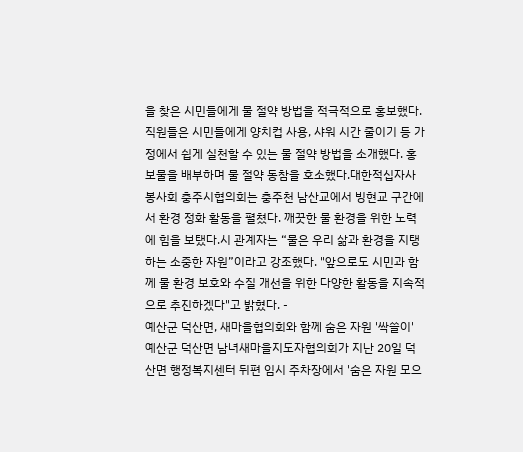을 찾은 시민들에게 물 절약 방법을 적극적으로 홍보했다.직원들은 시민들에게 양치컵 사용, 샤워 시간 줄이기 등 가정에서 쉽게 실천할 수 있는 물 절약 방법을 소개했다. 홍보물을 배부하며 물 절약 동참을 호소했다.대한적십자사봉사회 충주시협의회는 충주천 남산교에서 빙현교 구간에서 환경 정화 활동을 펼쳤다. 깨끗한 물 환경을 위한 노력에 힘을 보탰다.시 관계자는 “물은 우리 삶과 환경을 지탱하는 소중한 자원”이라고 강조했다. "앞으로도 시민과 함께 물 환경 보호와 수질 개선을 위한 다양한 활동을 지속적으로 추진하겠다"고 밝혔다. -
예산군 덕산면, 새마을협의회와 함께 숨은 자원 '싹쓸이'
예산군 덕산면 남녀새마을지도자협의회가 지난 20일 덕산면 행정복지센터 뒤편 임시 주차장에서 '숨은 자원 모으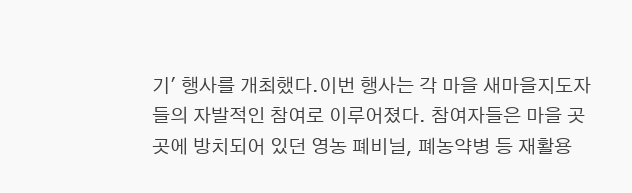기' 행사를 개최했다.이번 행사는 각 마을 새마을지도자들의 자발적인 참여로 이루어졌다. 참여자들은 마을 곳곳에 방치되어 있던 영농 폐비닐, 폐농약병 등 재활용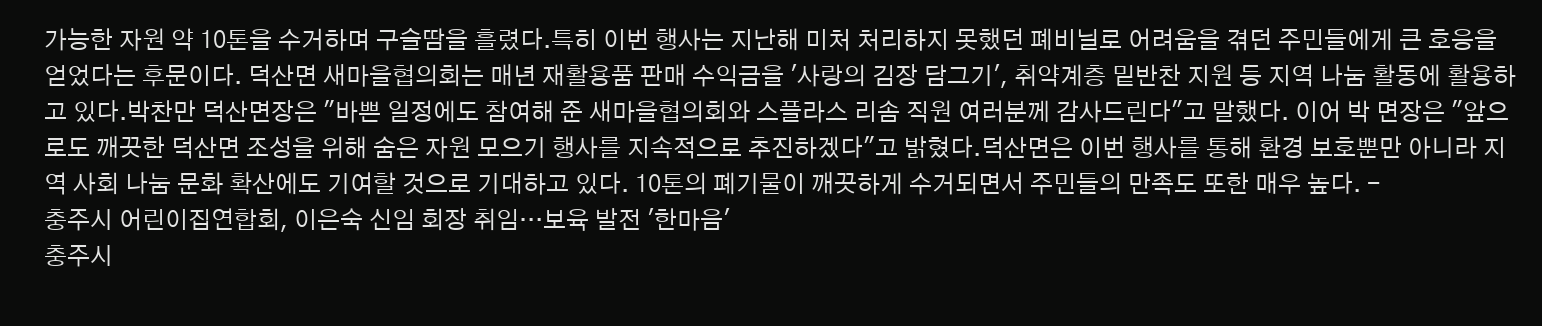가능한 자원 약 10톤을 수거하며 구슬땀을 흘렸다.특히 이번 행사는 지난해 미처 처리하지 못했던 폐비닐로 어려움을 겪던 주민들에게 큰 호응을 얻었다는 후문이다. 덕산면 새마을협의회는 매년 재활용품 판매 수익금을 '사랑의 김장 담그기', 취약계층 밑반찬 지원 등 지역 나눔 활동에 활용하고 있다.박찬만 덕산면장은 "바쁜 일정에도 참여해 준 새마을협의회와 스플라스 리솜 직원 여러분께 감사드린다"고 말했다. 이어 박 면장은 "앞으로도 깨끗한 덕산면 조성을 위해 숨은 자원 모으기 행사를 지속적으로 추진하겠다"고 밝혔다.덕산면은 이번 행사를 통해 환경 보호뿐만 아니라 지역 사회 나눔 문화 확산에도 기여할 것으로 기대하고 있다. 10톤의 폐기물이 깨끗하게 수거되면서 주민들의 만족도 또한 매우 높다. -
충주시 어린이집연합회, 이은숙 신임 회장 취임…보육 발전 '한마음'
충주시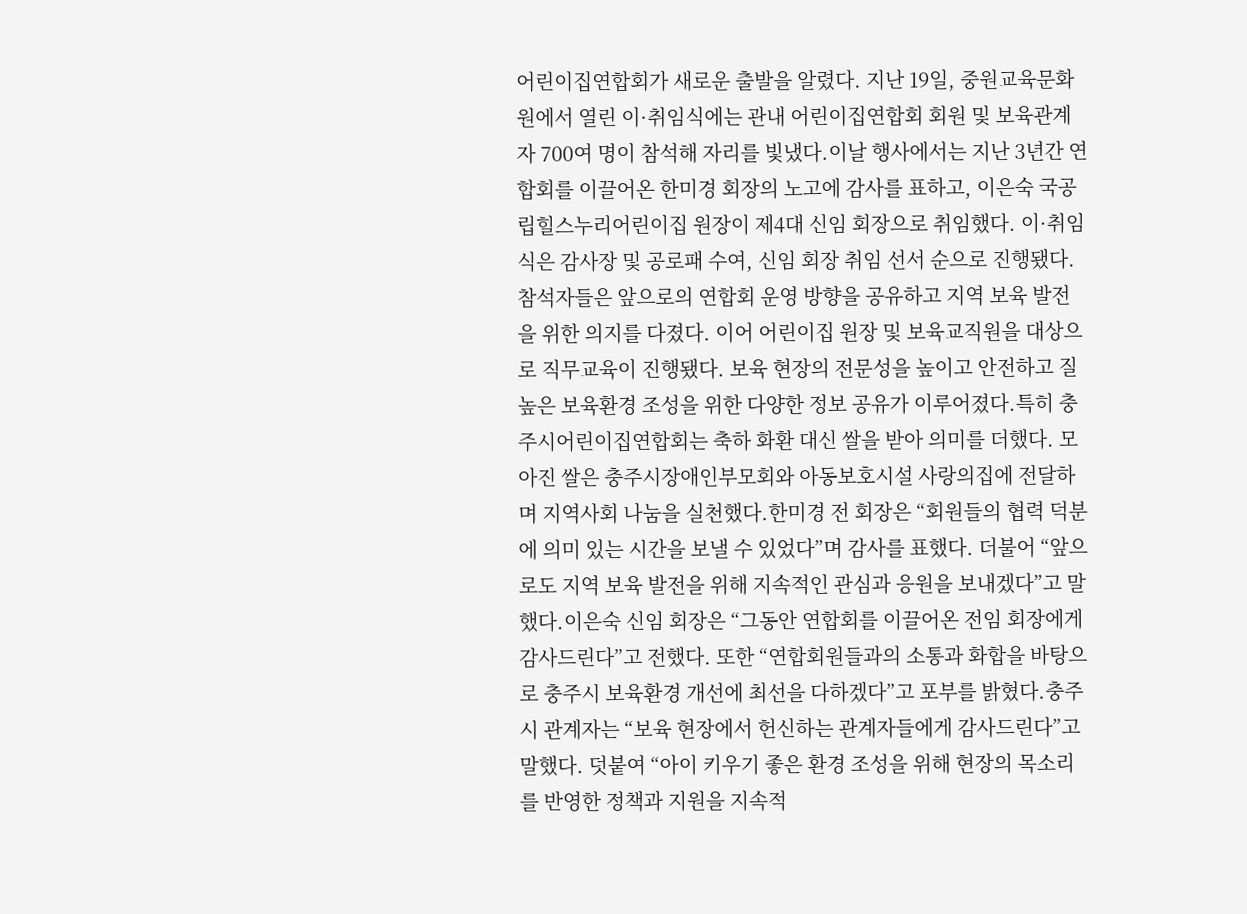어린이집연합회가 새로운 출발을 알렸다. 지난 19일, 중원교육문화원에서 열린 이·취임식에는 관내 어린이집연합회 회원 및 보육관계자 700여 명이 참석해 자리를 빛냈다.이날 행사에서는 지난 3년간 연합회를 이끌어온 한미경 회장의 노고에 감사를 표하고, 이은숙 국공립힐스누리어린이집 원장이 제4대 신임 회장으로 취임했다. 이·취임식은 감사장 및 공로패 수여, 신임 회장 취임 선서 순으로 진행됐다.참석자들은 앞으로의 연합회 운영 방향을 공유하고 지역 보육 발전을 위한 의지를 다졌다. 이어 어린이집 원장 및 보육교직원을 대상으로 직무교육이 진행됐다. 보육 현장의 전문성을 높이고 안전하고 질 높은 보육환경 조성을 위한 다양한 정보 공유가 이루어졌다.특히 충주시어린이집연합회는 축하 화환 대신 쌀을 받아 의미를 더했다. 모아진 쌀은 충주시장애인부모회와 아동보호시설 사랑의집에 전달하며 지역사회 나눔을 실천했다.한미경 전 회장은 “회원들의 협력 덕분에 의미 있는 시간을 보낼 수 있었다”며 감사를 표했다. 더불어 “앞으로도 지역 보육 발전을 위해 지속적인 관심과 응원을 보내겠다”고 말했다.이은숙 신임 회장은 “그동안 연합회를 이끌어온 전임 회장에게 감사드린다”고 전했다. 또한 “연합회원들과의 소통과 화합을 바탕으로 충주시 보육환경 개선에 최선을 다하겠다”고 포부를 밝혔다.충주시 관계자는 “보육 현장에서 헌신하는 관계자들에게 감사드린다”고 말했다. 덧붙여 “아이 키우기 좋은 환경 조성을 위해 현장의 목소리를 반영한 정책과 지원을 지속적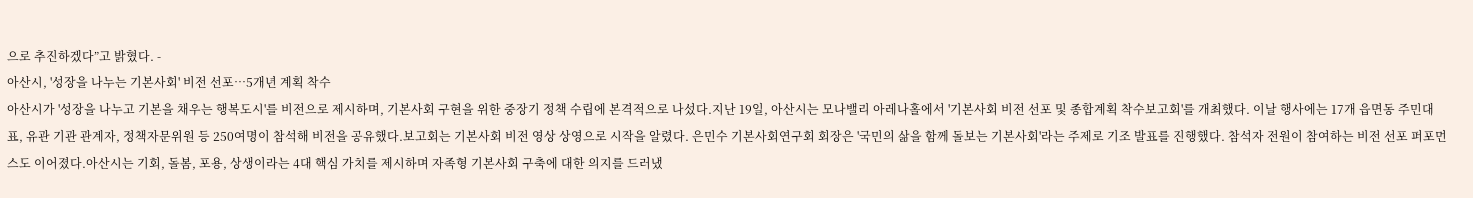으로 추진하겠다”고 밝혔다. -
아산시, '성장을 나누는 기본사회' 비전 선포…5개년 계획 착수
아산시가 '성장을 나누고 기본을 채우는 행복도시'를 비전으로 제시하며, 기본사회 구현을 위한 중장기 정책 수립에 본격적으로 나섰다.지난 19일, 아산시는 모나밸리 아레나홀에서 '기본사회 비전 선포 및 종합계획 착수보고회'를 개최했다. 이날 행사에는 17개 읍면동 주민대표, 유관 기관 관계자, 정책자문위원 등 250여명이 참석해 비전을 공유했다.보고회는 기본사회 비전 영상 상영으로 시작을 알렸다. 은민수 기본사회연구회 회장은 '국민의 삶을 함께 돌보는 기본사회'라는 주제로 기조 발표를 진행했다. 참석자 전원이 참여하는 비전 선포 퍼포먼스도 이어졌다.아산시는 기회, 돌봄, 포용, 상생이라는 4대 핵심 가치를 제시하며 자족형 기본사회 구축에 대한 의지를 드러냈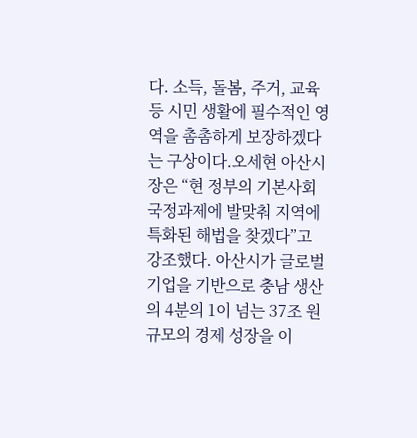다. 소득, 돌봄, 주거, 교육 등 시민 생활에 필수적인 영역을 촘촘하게 보장하겠다는 구상이다.오세현 아산시장은 “현 정부의 기본사회 국정과제에 발맞춰 지역에 특화된 해법을 찾겠다”고 강조했다. 아산시가 글로벌 기업을 기반으로 충남 생산의 4분의 1이 넘는 37조 원 규모의 경제 성장을 이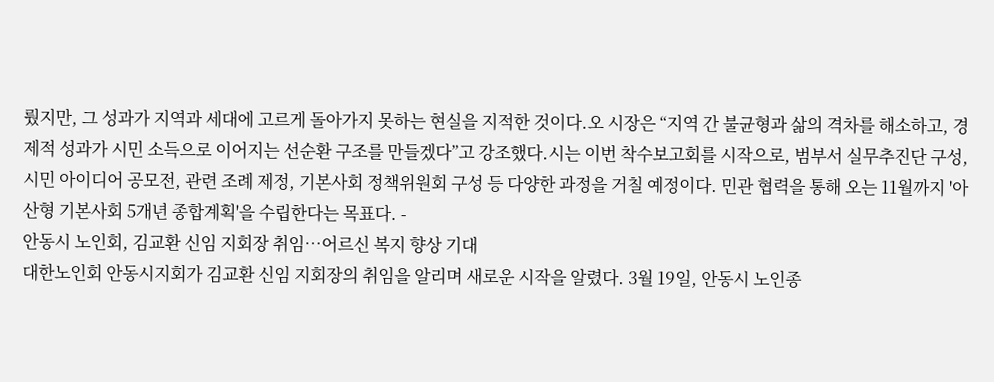뤘지만, 그 성과가 지역과 세대에 고르게 돌아가지 못하는 현실을 지적한 것이다.오 시장은 “지역 간 불균형과 삶의 격차를 해소하고, 경제적 성과가 시민 소득으로 이어지는 선순환 구조를 만들겠다”고 강조했다.시는 이번 착수보고회를 시작으로, 범부서 실무추진단 구성, 시민 아이디어 공모전, 관련 조례 제정, 기본사회 정책위원회 구성 등 다양한 과정을 거칠 예정이다. 민관 협력을 통해 오는 11월까지 '아산형 기본사회 5개년 종합계획'을 수립한다는 목표다. -
안동시 노인회, 김교환 신임 지회장 취임…어르신 복지 향상 기대
대한노인회 안동시지회가 김교환 신임 지회장의 취임을 알리며 새로운 시작을 알렸다. 3월 19일, 안동시 노인종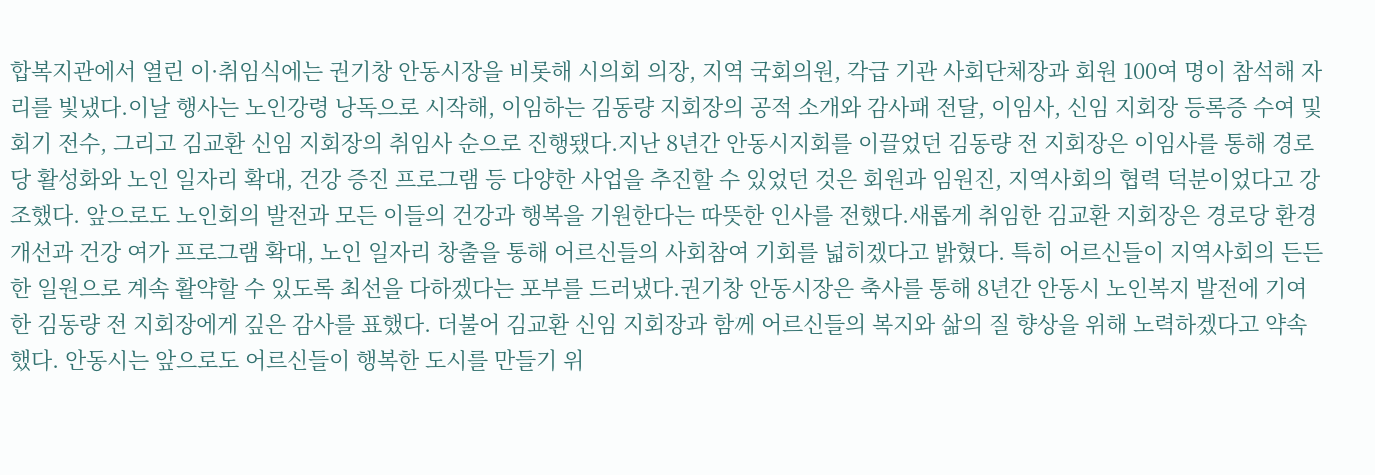합복지관에서 열린 이·취임식에는 권기창 안동시장을 비롯해 시의회 의장, 지역 국회의원, 각급 기관 사회단체장과 회원 100여 명이 참석해 자리를 빛냈다.이날 행사는 노인강령 낭독으로 시작해, 이임하는 김동량 지회장의 공적 소개와 감사패 전달, 이임사, 신임 지회장 등록증 수여 및 회기 전수, 그리고 김교환 신임 지회장의 취임사 순으로 진행됐다.지난 8년간 안동시지회를 이끌었던 김동량 전 지회장은 이임사를 통해 경로당 활성화와 노인 일자리 확대, 건강 증진 프로그램 등 다양한 사업을 추진할 수 있었던 것은 회원과 임원진, 지역사회의 협력 덕분이었다고 강조했다. 앞으로도 노인회의 발전과 모든 이들의 건강과 행복을 기원한다는 따뜻한 인사를 전했다.새롭게 취임한 김교환 지회장은 경로당 환경 개선과 건강 여가 프로그램 확대, 노인 일자리 창출을 통해 어르신들의 사회참여 기회를 넓히겠다고 밝혔다. 특히 어르신들이 지역사회의 든든한 일원으로 계속 활약할 수 있도록 최선을 다하겠다는 포부를 드러냈다.권기창 안동시장은 축사를 통해 8년간 안동시 노인복지 발전에 기여한 김동량 전 지회장에게 깊은 감사를 표했다. 더불어 김교환 신임 지회장과 함께 어르신들의 복지와 삶의 질 향상을 위해 노력하겠다고 약속했다. 안동시는 앞으로도 어르신들이 행복한 도시를 만들기 위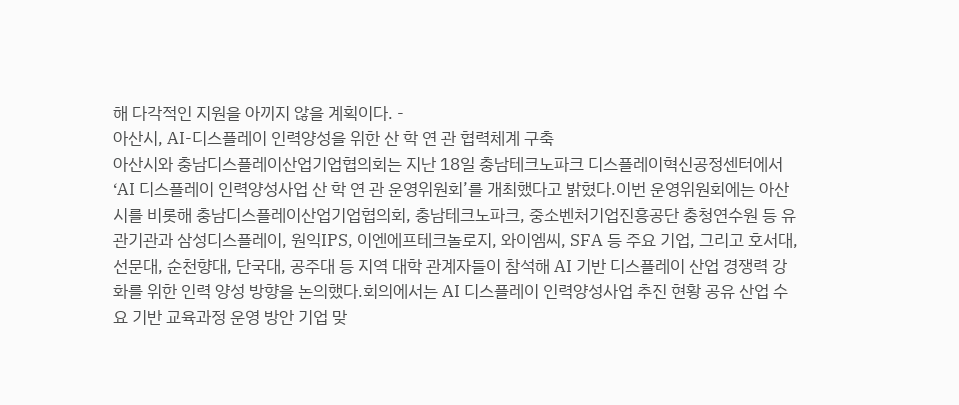해 다각적인 지원을 아끼지 않을 계획이다. -
아산시, AI-디스플레이 인력양성을 위한 산 학 연 관 협력체계 구축
아산시와 충남디스플레이산업기업협의회는 지난 18일 충남테크노파크 디스플레이혁신공정센터에서 ‘AI 디스플레이 인력양성사업 산 학 연 관 운영위원회’를 개최했다고 밝혔다.이번 운영위원회에는 아산시를 비롯해 충남디스플레이산업기업협의회, 충남테크노파크, 중소벤처기업진흥공단 충청연수원 등 유관기관과 삼성디스플레이, 원익IPS, 이엔에프테크놀로지, 와이엠씨, SFA 등 주요 기업, 그리고 호서대, 선문대, 순천향대, 단국대, 공주대 등 지역 대학 관계자들이 참석해 AI 기반 디스플레이 산업 경쟁력 강화를 위한 인력 양성 방향을 논의했다.회의에서는 AI 디스플레이 인력양성사업 추진 현황 공유 산업 수요 기반 교육과정 운영 방안 기업 맞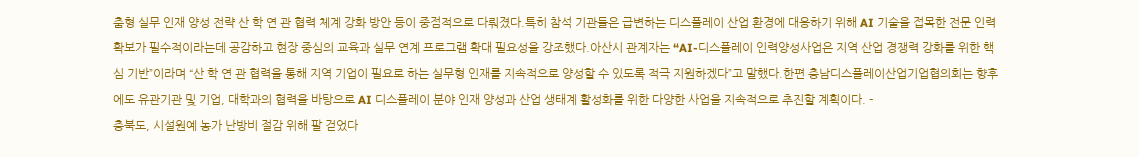춤형 실무 인재 양성 전략 산 학 연 관 협력 체계 강화 방안 등이 중점적으로 다뤄졌다.특히 참석 기관들은 급변하는 디스플레이 산업 환경에 대응하기 위해 AI 기술을 접목한 전문 인력 확보가 필수적이라는데 공감하고 현장 중심의 교육과 실무 연계 프로그램 확대 필요성을 강조했다.아산시 관계자는 “AI-디스플레이 인력양성사업은 지역 산업 경쟁력 강화를 위한 핵심 기반”이라며 “산 학 연 관 협력을 통해 지역 기업이 필요로 하는 실무형 인재를 지속적으로 양성할 수 있도록 적극 지원하겠다”고 말했다.한편 충남디스플레이산업기업협의회는 향후에도 유관기관 및 기업, 대학과의 협력을 바탕으로 AI 디스플레이 분야 인재 양성과 산업 생태계 활성화를 위한 다양한 사업을 지속적으로 추진할 계획이다. -
충북도, 시설원예 농가 난방비 절감 위해 팔 걷었다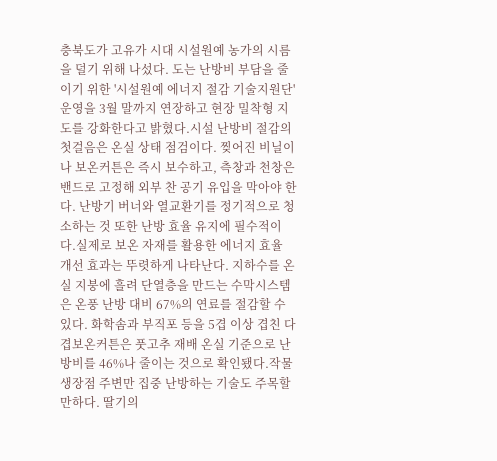충북도가 고유가 시대 시설원예 농가의 시름을 덜기 위해 나섰다. 도는 난방비 부담을 줄이기 위한 '시설원예 에너지 절감 기술지원단' 운영을 3월 말까지 연장하고 현장 밀착형 지도를 강화한다고 밝혔다.시설 난방비 절감의 첫걸음은 온실 상태 점검이다. 찢어진 비닐이나 보온커튼은 즉시 보수하고, 측창과 천창은 밴드로 고정해 외부 찬 공기 유입을 막아야 한다. 난방기 버너와 열교환기를 정기적으로 청소하는 것 또한 난방 효율 유지에 필수적이다.실제로 보온 자재를 활용한 에너지 효율 개선 효과는 뚜렷하게 나타난다. 지하수를 온실 지붕에 흘려 단열층을 만드는 수막시스템은 온풍 난방 대비 67%의 연료를 절감할 수 있다. 화학솜과 부직포 등을 5겹 이상 겹친 다겹보온커튼은 풋고추 재배 온실 기준으로 난방비를 46%나 줄이는 것으로 확인됐다.작물 생장점 주변만 집중 난방하는 기술도 주목할 만하다. 딸기의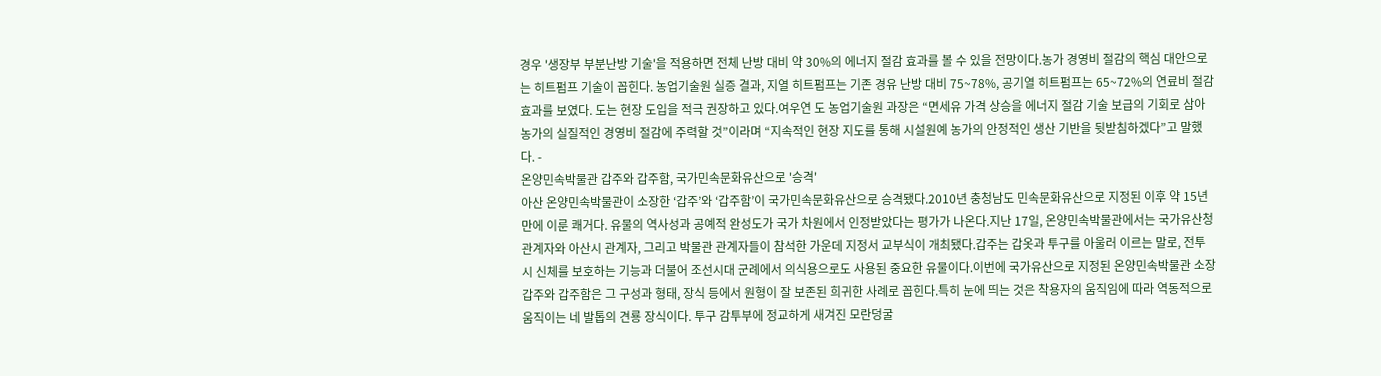경우 '생장부 부분난방 기술'을 적용하면 전체 난방 대비 약 30%의 에너지 절감 효과를 볼 수 있을 전망이다.농가 경영비 절감의 핵심 대안으로는 히트펌프 기술이 꼽힌다. 농업기술원 실증 결과, 지열 히트펌프는 기존 경유 난방 대비 75~78%, 공기열 히트펌프는 65~72%의 연료비 절감 효과를 보였다. 도는 현장 도입을 적극 권장하고 있다.여우연 도 농업기술원 과장은 “면세유 가격 상승을 에너지 절감 기술 보급의 기회로 삼아 농가의 실질적인 경영비 절감에 주력할 것”이라며 “지속적인 현장 지도를 통해 시설원예 농가의 안정적인 생산 기반을 뒷받침하겠다”고 말했다. -
온양민속박물관 갑주와 갑주함, 국가민속문화유산으로 '승격'
아산 온양민속박물관이 소장한 ‘갑주’와 ‘갑주함’이 국가민속문화유산으로 승격됐다.2010년 충청남도 민속문화유산으로 지정된 이후 약 15년 만에 이룬 쾌거다. 유물의 역사성과 공예적 완성도가 국가 차원에서 인정받았다는 평가가 나온다.지난 17일, 온양민속박물관에서는 국가유산청 관계자와 아산시 관계자, 그리고 박물관 관계자들이 참석한 가운데 지정서 교부식이 개최됐다.갑주는 갑옷과 투구를 아울러 이르는 말로, 전투 시 신체를 보호하는 기능과 더불어 조선시대 군례에서 의식용으로도 사용된 중요한 유물이다.이번에 국가유산으로 지정된 온양민속박물관 소장 갑주와 갑주함은 그 구성과 형태, 장식 등에서 원형이 잘 보존된 희귀한 사례로 꼽힌다.특히 눈에 띄는 것은 착용자의 움직임에 따라 역동적으로 움직이는 네 발톱의 견룡 장식이다. 투구 감투부에 정교하게 새겨진 모란덩굴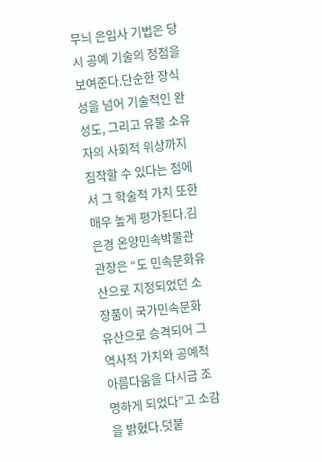무늬 은입사 기법은 당시 공예 기술의 정점을 보여준다.단순한 장식성을 넘어 기술적인 완성도, 그리고 유물 소유자의 사회적 위상까지 짐작할 수 있다는 점에서 그 학술적 가치 또한 매우 높게 평가된다.김은경 온양민속박물관 관장은 “도 민속문화유산으로 지정되었던 소장품이 국가민속문화유산으로 승격되어 그 역사적 가치와 공예적 아름다움을 다시금 조명하게 되었다”고 소감을 밝혔다.덧붙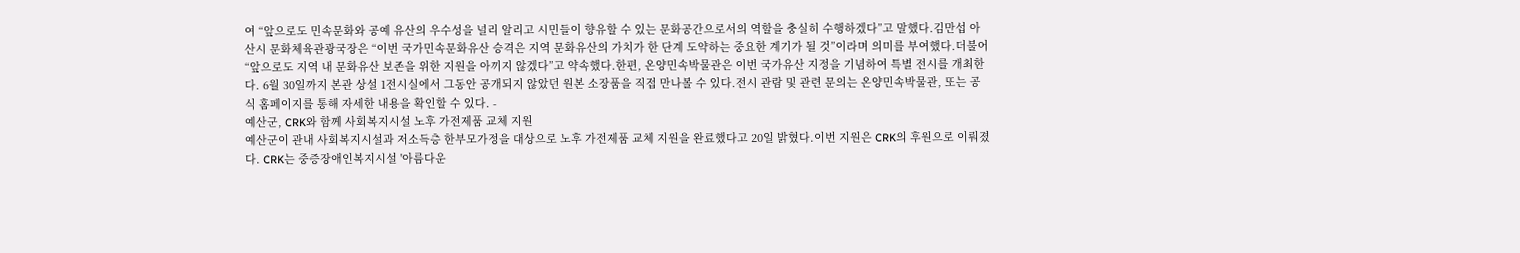여 “앞으로도 민속문화와 공예 유산의 우수성을 널리 알리고 시민들이 향유할 수 있는 문화공간으로서의 역할을 충실히 수행하겠다”고 말했다.김만섭 아산시 문화체육관광국장은 “이번 국가민속문화유산 승격은 지역 문화유산의 가치가 한 단계 도약하는 중요한 계기가 될 것”이라며 의미를 부여했다.더불어 “앞으로도 지역 내 문화유산 보존을 위한 지원을 아끼지 않겠다”고 약속했다.한편, 온양민속박물관은 이번 국가유산 지정을 기념하여 특별 전시를 개최한다. 6월 30일까지 본관 상설 1전시실에서 그동안 공개되지 않았던 원본 소장품을 직접 만나볼 수 있다.전시 관람 및 관련 문의는 온양민속박물관, 또는 공식 홈페이지를 통해 자세한 내용을 확인할 수 있다. -
예산군, CRK와 함께 사회복지시설 노후 가전제품 교체 지원
예산군이 관내 사회복지시설과 저소득층 한부모가정을 대상으로 노후 가전제품 교체 지원을 완료했다고 20일 밝혔다.이번 지원은 CRK의 후원으로 이뤄졌다. CRK는 중증장애인복지시설 '아름다운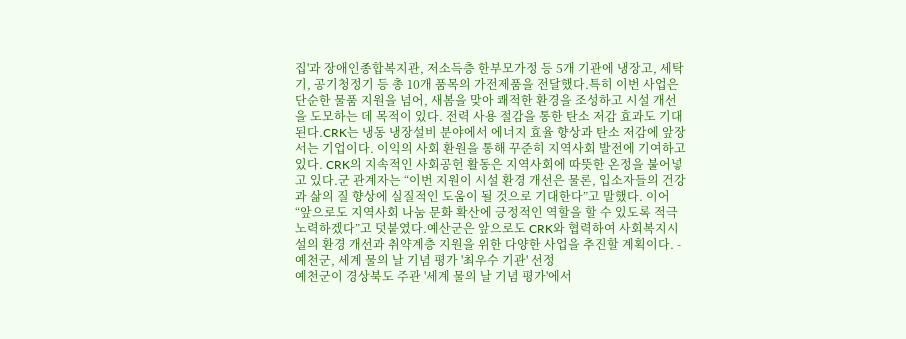집'과 장애인종합복지관, 저소득층 한부모가정 등 5개 기관에 냉장고, 세탁기, 공기청정기 등 총 10개 품목의 가전제품을 전달했다.특히 이번 사업은 단순한 물품 지원을 넘어, 새봄을 맞아 쾌적한 환경을 조성하고 시설 개선을 도모하는 데 목적이 있다. 전력 사용 절감을 통한 탄소 저감 효과도 기대된다.CRK는 냉동 냉장설비 분야에서 에너지 효율 향상과 탄소 저감에 앞장서는 기업이다. 이익의 사회 환원을 통해 꾸준히 지역사회 발전에 기여하고 있다. CRK의 지속적인 사회공헌 활동은 지역사회에 따뜻한 온정을 불어넣고 있다.군 관계자는 “이번 지원이 시설 환경 개선은 물론, 입소자들의 건강과 삶의 질 향상에 실질적인 도움이 될 것으로 기대한다”고 말했다. 이어 “앞으로도 지역사회 나눔 문화 확산에 긍정적인 역할을 할 수 있도록 적극 노력하겠다”고 덧붙였다.예산군은 앞으로도 CRK와 협력하여 사회복지시설의 환경 개선과 취약계층 지원을 위한 다양한 사업을 추진할 계획이다. -
예천군, 세계 물의 날 기념 평가 '최우수 기관' 선정
예천군이 경상북도 주관 '세계 물의 날 기념 평가'에서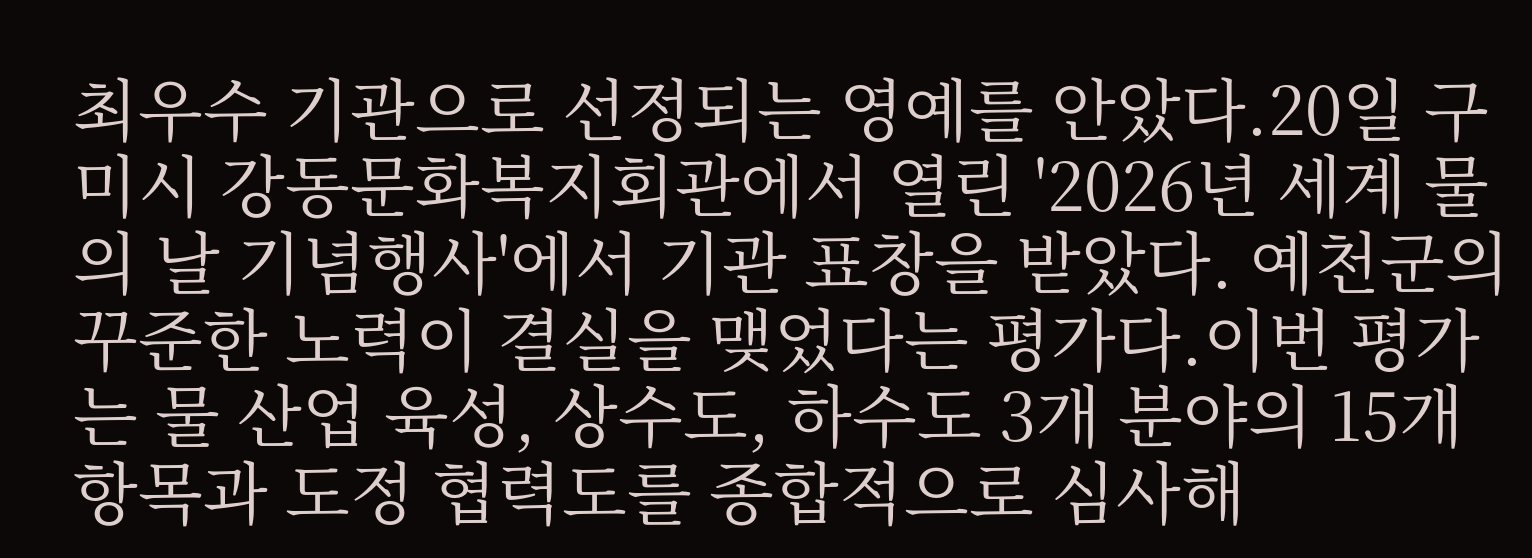최우수 기관으로 선정되는 영예를 안았다.20일 구미시 강동문화복지회관에서 열린 '2026년 세계 물의 날 기념행사'에서 기관 표창을 받았다. 예천군의 꾸준한 노력이 결실을 맺었다는 평가다.이번 평가는 물 산업 육성, 상수도, 하수도 3개 분야의 15개 항목과 도정 협력도를 종합적으로 심사해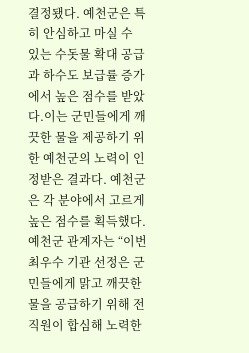결정됐다. 예천군은 특히 안심하고 마실 수 있는 수돗물 확대 공급과 하수도 보급률 증가에서 높은 점수를 받았다.이는 군민들에게 깨끗한 물을 제공하기 위한 예천군의 노력이 인정받은 결과다. 예천군은 각 분야에서 고르게 높은 점수를 획득했다.예천군 관계자는 “이번 최우수 기관 선정은 군민들에게 맑고 깨끗한 물을 공급하기 위해 전 직원이 합심해 노력한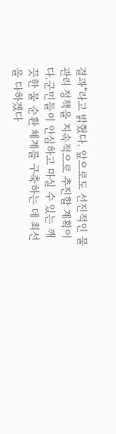결과”라고 밝혔다. 앞으로도 선진적인 물 관리 정책을 지속적으로 추진할 계획이다.군민들이 안심하고 마실 수 있는 깨끗한 물 순환 체계를 구축하는 데 최선을 다하겠다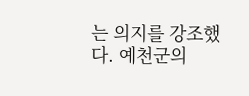는 의지를 강조했다. 예천군의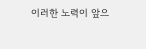이러한 노력이 앞으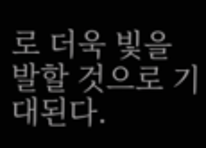로 더욱 빛을 발할 것으로 기대된다.